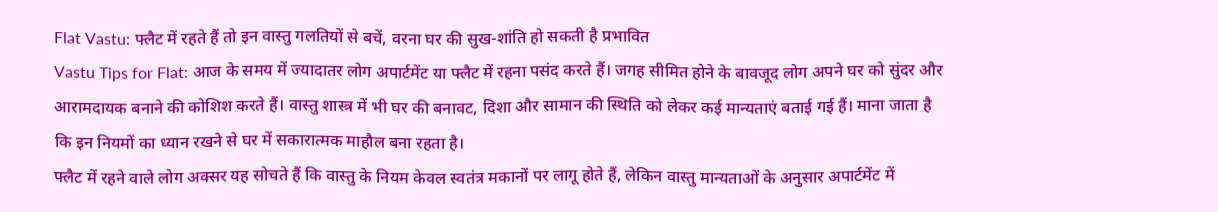Flat Vastu: फ्लैट में रहते हैं तो इन वास्तु गलतियों से बचें, वरना घर की सुख-शांति हो सकती है प्रभावित
Vastu Tips for Flat: आज के समय में ज्यादातर लोग अपार्टमेंट या फ्लैट में रहना पसंद करते हैं। जगह सीमित होने के बावजूद लोग अपने घर को सुंदर और आरामदायक बनाने की कोशिश करते हैं। वास्तु शास्त्र में भी घर की बनावट, दिशा और सामान की स्थिति को लेकर कई मान्यताएं बताई गई हैं। माना जाता है कि इन नियमों का ध्यान रखने से घर में सकारात्मक माहौल बना रहता है।
फ्लैट में रहने वाले लोग अक्सर यह सोचते हैं कि वास्तु के नियम केवल स्वतंत्र मकानों पर लागू होते हैं, लेकिन वास्तु मान्यताओं के अनुसार अपार्टमेंट में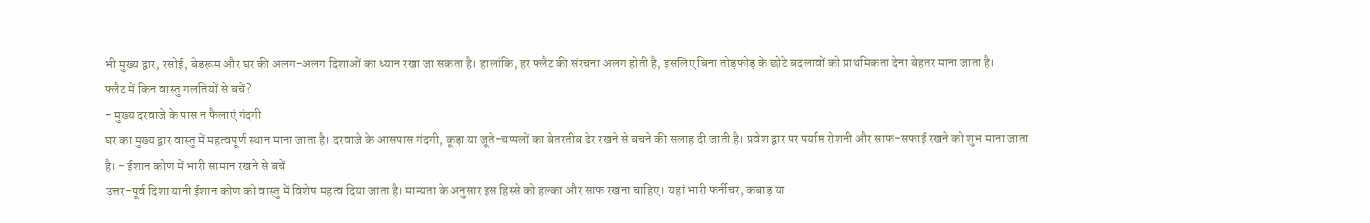भी मुख्य द्वार, रसोई, बेडरूम और घर की अलग-अलग दिशाओं का ध्यान रखा जा सकता है। हालांकि, हर फ्लैट की संरचना अलग होती है, इसलिए बिना तोड़फोड़ के छोटे बदलावों को प्राथमिकता देना बेहतर माना जाता है।
फ्लैट में किन वास्तु गलतियों से बचें?
- मुख्य दरवाजे के पास न फैलाएं गंदगी
घर का मुख्य द्वार वास्तु में महत्वपूर्ण स्थान माना जाता है। दरवाजे के आसपास गंदगी, कूड़ा या जूते-चप्पलों का बेतरतीब ढेर रखने से बचने की सलाह दी जाती है। प्रवेश द्वार पर पर्याप्त रोशनी और साफ-सफाई रखने को शुभ माना जाता है। - ईशान कोण में भारी सामान रखने से बचें
उत्तर-पूर्व दिशा यानी ईशान कोण को वास्तु में विशेष महत्व दिया जाता है। मान्यता के अनुसार इस हिस्से को हल्का और साफ रखना चाहिए। यहां भारी फर्नीचर, कबाड़ या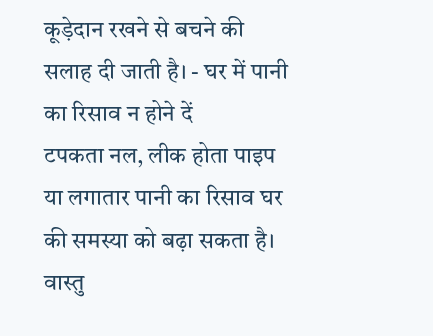कूड़ेदान रखने से बचने की सलाह दी जाती है। - घर में पानी का रिसाव न होने दें
टपकता नल, लीक होता पाइप या लगातार पानी का रिसाव घर की समस्या को बढ़ा सकता है। वास्तु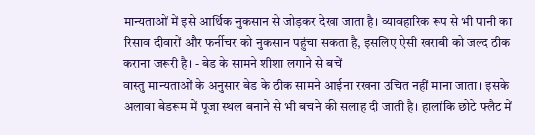मान्यताओं में इसे आर्थिक नुकसान से जोड़कर देखा जाता है। व्यावहारिक रूप से भी पानी का रिसाव दीवारों और फर्नीचर को नुकसान पहुंचा सकता है, इसलिए ऐसी खराबी को जल्द ठीक कराना जरूरी है। - बेड के सामने शीशा लगाने से बचें
वास्तु मान्यताओं के अनुसार बेड के ठीक सामने आईना रखना उचित नहीं माना जाता। इसके अलावा बेडरूम में पूजा स्थल बनाने से भी बचने की सलाह दी जाती है। हालांकि छोटे फ्लैट में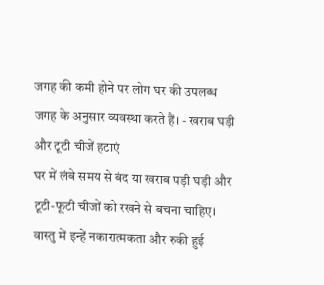जगह की कमी होने पर लोग घर की उपलब्ध जगह के अनुसार व्यवस्था करते हैं। - खराब घड़ी और टूटी चीजें हटाएं
घर में लंबे समय से बंद या खराब पड़ी घड़ी और टूटी-फूटी चीजों को रखने से बचना चाहिए। वास्तु में इन्हें नकारात्मकता और रुकी हुई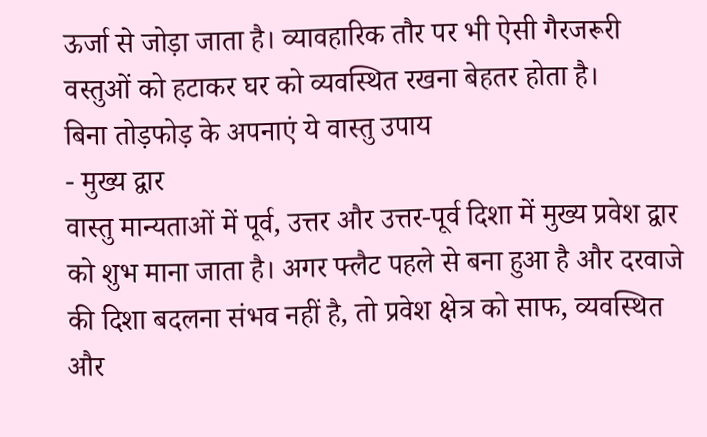ऊर्जा से जोड़ा जाता है। व्यावहारिक तौर पर भी ऐसी गैरजरूरी वस्तुओं को हटाकर घर को व्यवस्थित रखना बेहतर होता है।
बिना तोड़फोड़ के अपनाएं ये वास्तु उपाय
- मुख्य द्वार
वास्तु मान्यताओं में पूर्व, उत्तर और उत्तर-पूर्व दिशा में मुख्य प्रवेश द्वार को शुभ माना जाता है। अगर फ्लैट पहले से बना हुआ है और दरवाजे की दिशा बदलना संभव नहीं है, तो प्रवेश क्षेत्र को साफ, व्यवस्थित और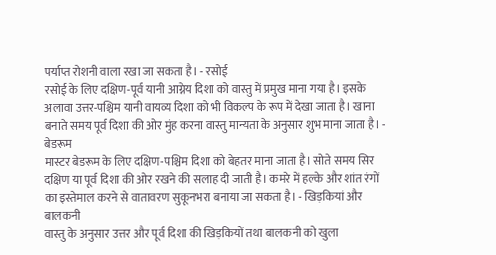पर्याप्त रोशनी वाला रखा जा सकता है। - रसोई
रसोई के लिए दक्षिण-पूर्व यानी आग्नेय दिशा को वास्तु में प्रमुख माना गया है। इसके अलावा उत्तर-पश्चिम यानी वायव्य दिशा को भी विकल्प के रूप में देखा जाता है। खाना बनाते समय पूर्व दिशा की ओर मुंह करना वास्तु मान्यता के अनुसार शुभ माना जाता है। - बेडरूम
मास्टर बेडरूम के लिए दक्षिण-पश्चिम दिशा को बेहतर माना जाता है। सोते समय सिर दक्षिण या पूर्व दिशा की ओर रखने की सलाह दी जाती है। कमरे में हल्के और शांत रंगों का इस्तेमाल करने से वातावरण सुकूनभरा बनाया जा सकता है। - खिड़कियां और बालकनी
वास्तु के अनुसार उत्तर और पूर्व दिशा की खिड़कियों तथा बालकनी को खुला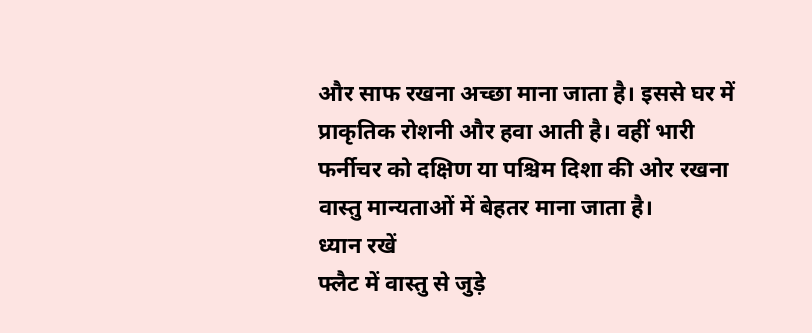और साफ रखना अच्छा माना जाता है। इससे घर में प्राकृतिक रोशनी और हवा आती है। वहीं भारी फर्नीचर को दक्षिण या पश्चिम दिशा की ओर रखना वास्तु मान्यताओं में बेहतर माना जाता है।
ध्यान रखें
फ्लैट में वास्तु से जुड़े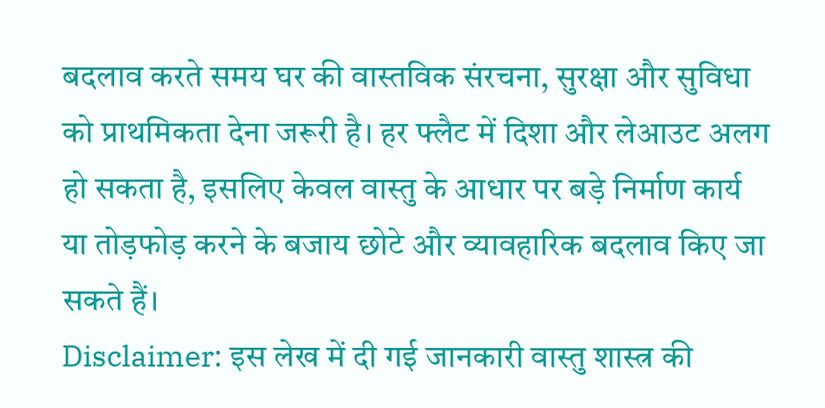बदलाव करते समय घर की वास्तविक संरचना, सुरक्षा और सुविधा को प्राथमिकता देना जरूरी है। हर फ्लैट में दिशा और लेआउट अलग हो सकता है, इसलिए केवल वास्तु के आधार पर बड़े निर्माण कार्य या तोड़फोड़ करने के बजाय छोटे और व्यावहारिक बदलाव किए जा सकते हैं।
Disclaimer: इस लेख में दी गई जानकारी वास्तु शास्त्र की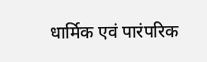धार्मिक एवं पारंपरिक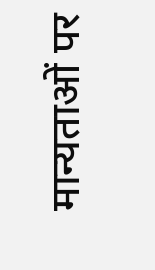मान्यताओं पर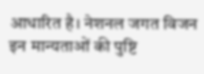आधारित है। नेशनल जगत विजन इन मान्यताओं की पुष्टि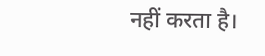नहीं करता है।